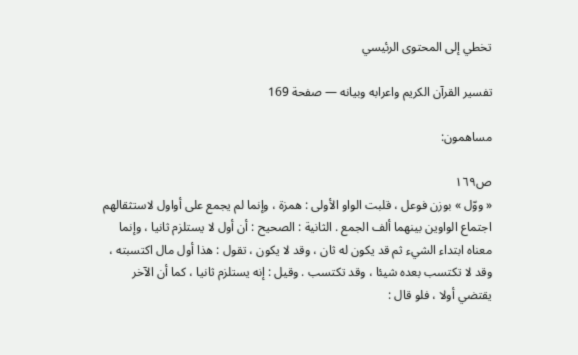تخطي إلى المحتوى الرئيسي

تفسير القرآن الكريم واعرابه وبيانه — صفحة 169

مساهمون:

ص١٦٩
« ووّل » بوزن فوعل ، قلبت الواو الأولى : همزة ، وإنما لم يجمع على أواول لاستثقالهم اجتماع الواوين بينهما ألف الجمع . الثانية : الصحيح : أن أول لا يستلزم ثانيا ، وإنما معناه ابتداء الشيء ثم قد يكون له ثان ، وقد لا يكون ، تقول : هذا أول مال اكتسبته ، وقد لا تكتسب بعده شيئا ، وقد تكتسب . وقيل : إنه يستلزم ثانيا ، كما أن الآخر يقتضي أولا ، فلو قال :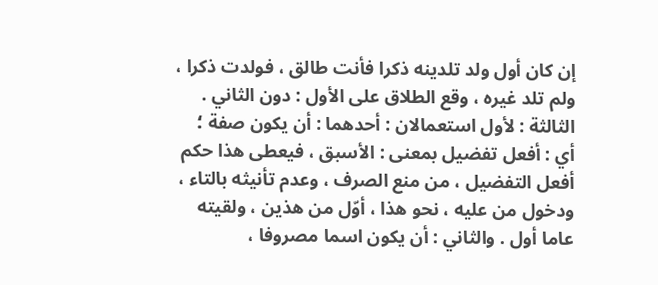إن كان أول ولد تلدينه ذكرا فأنت طالق ، فولدت ذكرا ، ولم تلد غيره ، وقع الطلاق على الأول : دون الثاني . الثالثة : لأول استعمالان : أحدهما : أن يكون صفة ؛ أي : أفعل تفضيل بمعنى : الأسبق ، فيعطى هذا حكم أفعل التفضيل ، من منع الصرف ، وعدم تأنيثه بالتاء ، ودخول من عليه ، نحو هذا ، أوّل من هذين ، ولقيته عاما أول . والثاني : أن يكون اسما مصروفا ،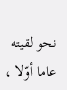نحو لقيته عاما أوّلا ،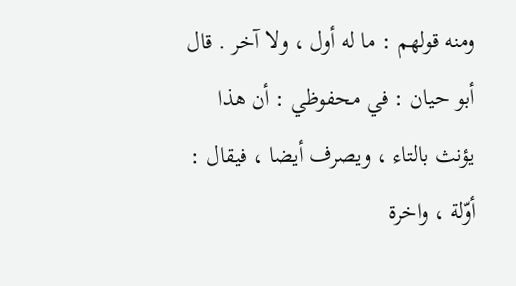ومنه قولهم : ما له أول ، ولا آخر . قال أبو حيان : في محفوظي : أن هذا يؤنث بالتاء ، ويصرف أيضا ، فيقال : أوّلة ، واخرة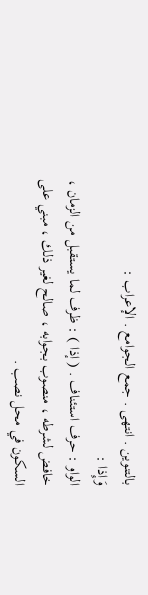بالتنوين . انتهى . جمع الجوامع . الإعراب :
وَإِذا :
الواو : حرف استئناف . ( إذا ) : ظرف لما يستقبل من الزمان ، خافض لشرطه ، منصوب بجوابه ، صالح لغير ذلك ، مبني على السكون في محل نصب .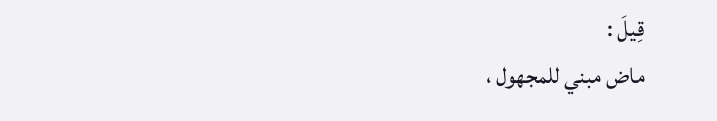قِيلَ :
ماض مبني للمجهول ،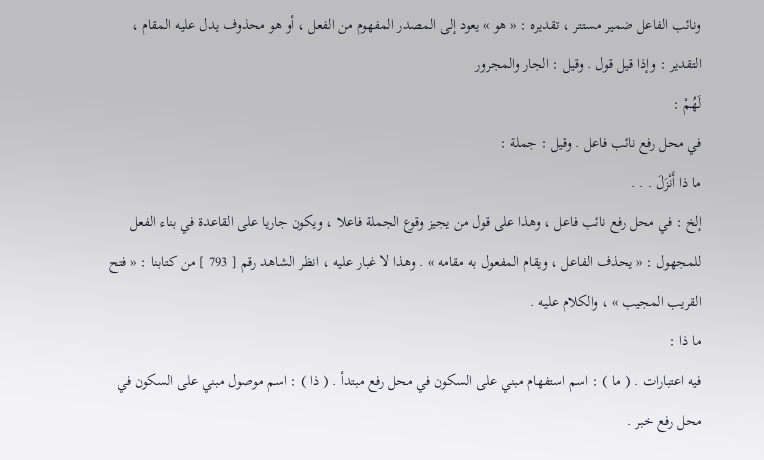ونائب الفاعل ضمير مستتر ، تقديره : « هو » يعود إلى المصدر المفهوم من الفعل ، أو هو محذوف يدل عليه المقام ، التقدير : وإذا قيل قول . وقيل : الجار والمجرور
لَهُمْ :
في محل رفع نائب فاعل . وقيل : جملة :
ما ذا أَنْزَلَ . . .
إلخ : في محل رفع نائب فاعل ، وهذا على قول من يجيز وقوع الجملة فاعلا ، ويكون جاريا على القاعدة في بناء الفعل للمجهول : « يحذف الفاعل ، ويقام المفعول به مقامه » . وهذا لا غبار عليه ، انظر الشاهد رقم [ 793 ] من كتابنا : « فتح القريب المجيب » ، والكلام عليه .
ما ذا :
فيه اعتبارات . ( ما ) : اسم استفهام مبني على السكون في محل رفع مبتدأ . ( ذا ) : اسم موصول مبني على السكون في محل رفع خبر .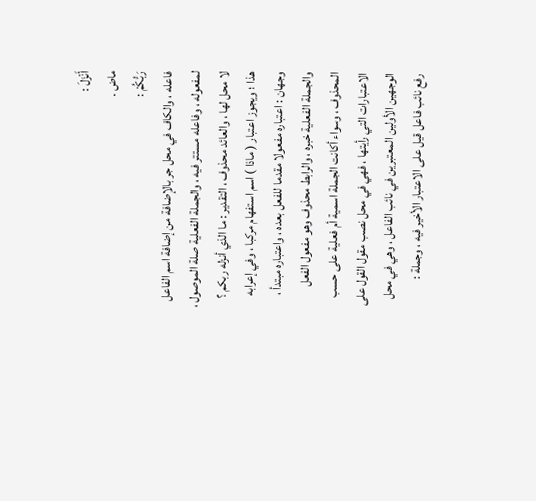أَنْزَلَ :
ماض .
رَبُّكُمْ :
فاعله ، والكاف في محل جر بالإضافة من إضافة اسم الفاعل لمفعوله ، وفاعله مستتر فيه ، والجملة الفعلية صلة الموصول ، لا محل لها ، والعائد محذوف ، التقدير : ما الذي أنزله ربكم ؟ هذا ؛ ويجوز اعتبار ( ماذا ) اسم استفهام مركبا ، وفي إعرابه وجهان : اعتباره مفعولا مقدما للفعل بعده ، واعتباره مبتدأ ، والجملة الفعلية خبره ، والرابط محذوف وهو مفعول الفعل المحذوف ، وسواء أكانت الجملة اسمية أم فعلية على حسب الاعتبارات التي رأيتها ، فهي في محل نصب مقول القول على الوجهين الأولين المعتبرين في نائب الفاعل ، وهي في محل رفع نائب فاعل قيل على الاعتبار الأخير فيه ، وجملة :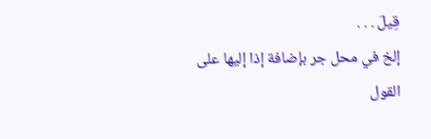قِيلَ . . .
إلخ في محل جر بإضافة إذا إليها على القول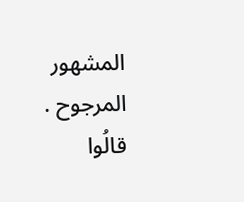المشهور المرجوح .
قالُوا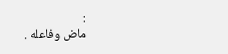:
ماض وفاعله .